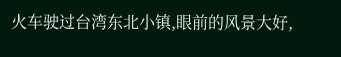火车驶过台湾东北小镇,眼前的风景大好,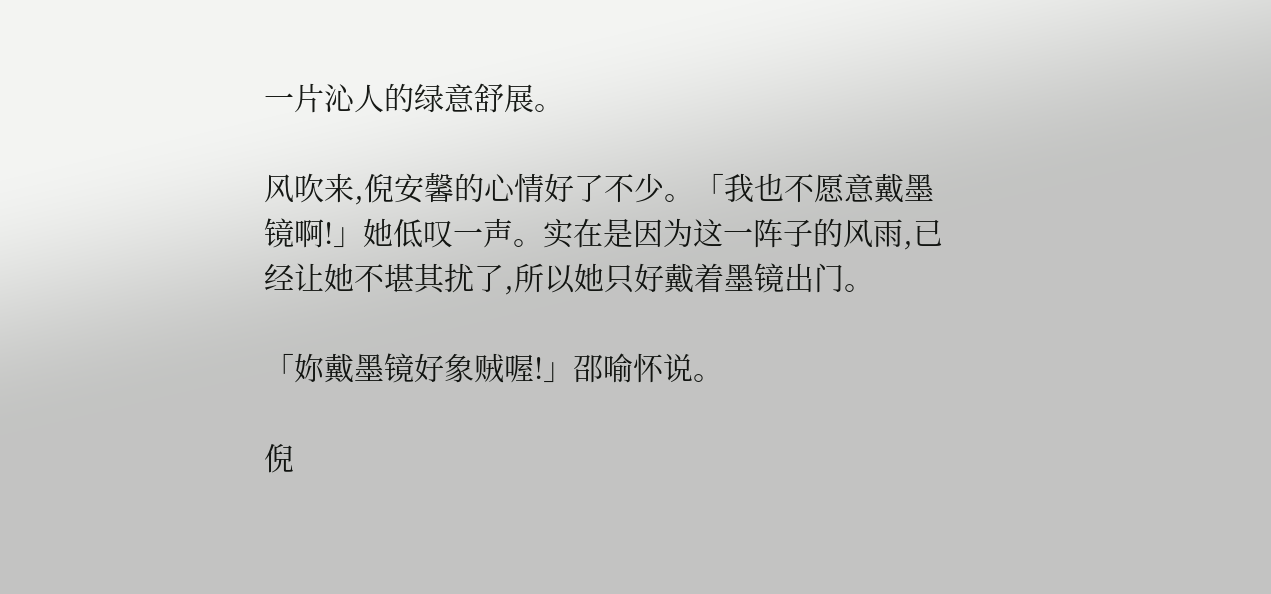一片沁人的绿意舒展。

风吹来,倪安馨的心情好了不少。「我也不愿意戴墨镜啊!」她低叹一声。实在是因为这一阵子的风雨,已经让她不堪其扰了,所以她只好戴着墨镜出门。

「妳戴墨镜好象贼喔!」邵喻怀说。

倪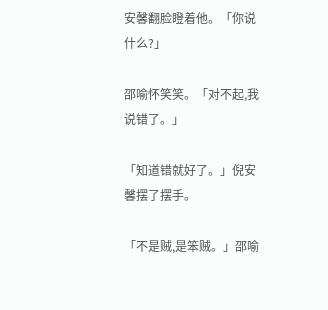安馨翻脸瞪着他。「你说什么?」

邵喻怀笑笑。「对不起,我说错了。」

「知道错就好了。」倪安馨摆了摆手。

「不是贼,是笨贼。」邵喻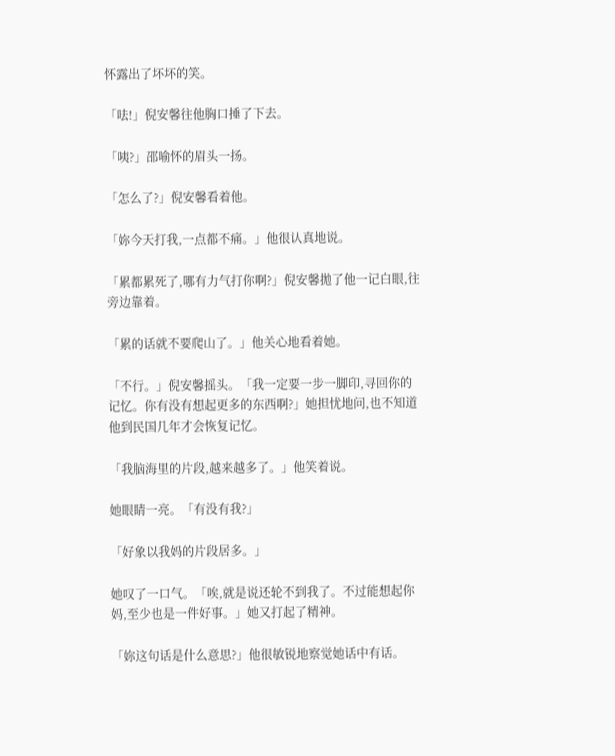怀露出了坏坏的笑。

「呿!」倪安馨往他胸口捶了下去。

「咦?」邵喻怀的眉头一扬。

「怎么了?」倪安馨看着他。

「妳今天打我,一点都不痛。」他很认真地说。

「累都累死了,哪有力气打你啊?」倪安馨拋了他一记白眼,往旁边靠着。

「累的话就不要爬山了。」他关心地看着她。

「不行。」倪安馨摇头。「我一定要一步一脚印,寻回你的记忆。你有没有想起更多的东西啊?」她担忧地问,也不知道他到民国几年才会恢复记忆。

「我脑海里的片段,越来越多了。」他笑着说。

她眼睛一亮。「有没有我?」

「好象以我妈的片段居多。」

她叹了一口气。「唉,就是说还轮不到我了。不过能想起你妈,至少也是一件好事。」她又打起了精神。

「妳这句话是什么意思?」他很敏锐地察觉她话中有话。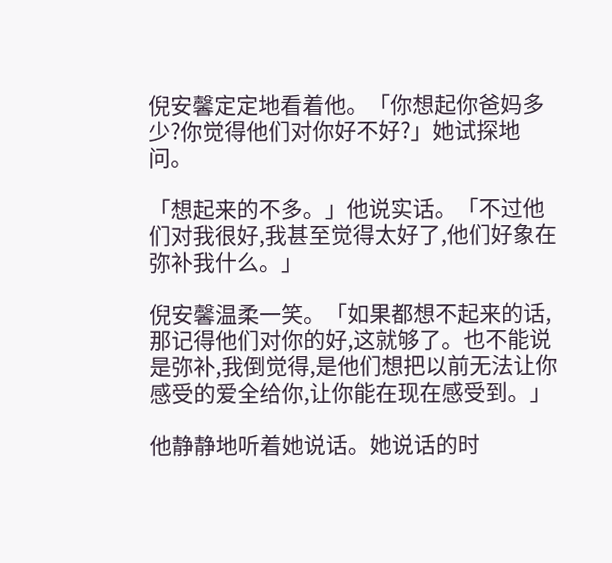倪安馨定定地看着他。「你想起你爸妈多少?你觉得他们对你好不好?」她试探地问。

「想起来的不多。」他说实话。「不过他们对我很好,我甚至觉得太好了,他们好象在弥补我什么。」

倪安馨温柔一笑。「如果都想不起来的话,那记得他们对你的好,这就够了。也不能说是弥补,我倒觉得,是他们想把以前无法让你感受的爱全给你,让你能在现在感受到。」

他静静地听着她说话。她说话的时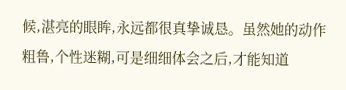候,湛亮的眼眸,永远都很真挚诚恳。虽然她的动作粗鲁,个性迷糊,可是细细体会之后,才能知道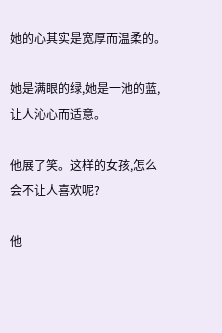她的心其实是宽厚而温柔的。

她是满眼的绿,她是一池的蓝,让人沁心而适意。

他展了笑。这样的女孩,怎么会不让人喜欢呢?

他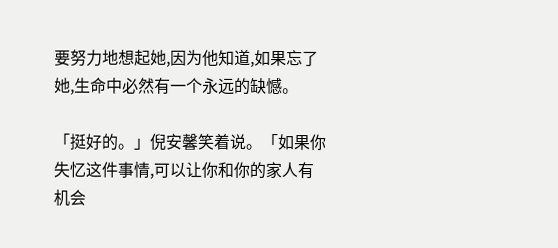要努力地想起她,因为他知道,如果忘了她,生命中必然有一个永远的缺憾。

「挺好的。」倪安馨笑着说。「如果你失忆这件事情,可以让你和你的家人有机会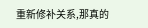重新修补关系,那真的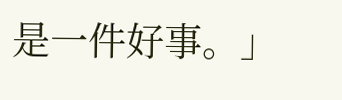是一件好事。」